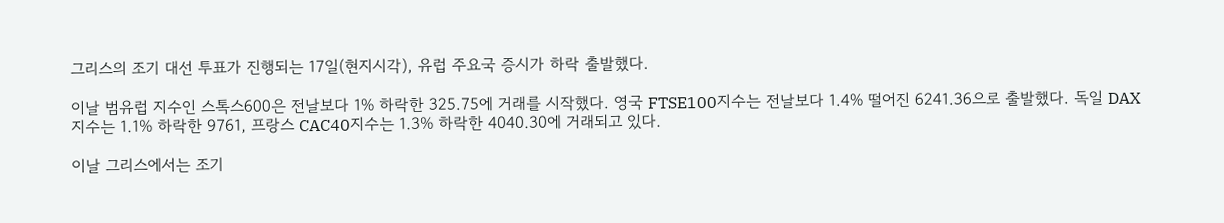그리스의 조기 대선 투표가 진행되는 17일(현지시각), 유럽 주요국 증시가 하락 출발했다.

이날 범유럽 지수인 스톡스600은 전날보다 1% 하락한 325.75에 거래를 시작했다. 영국 FTSE100지수는 전날보다 1.4% 떨어진 6241.36으로 출발했다. 독일 DAX지수는 1.1% 하락한 9761, 프랑스 CAC40지수는 1.3% 하락한 4040.30에 거래되고 있다.

이날 그리스에서는 조기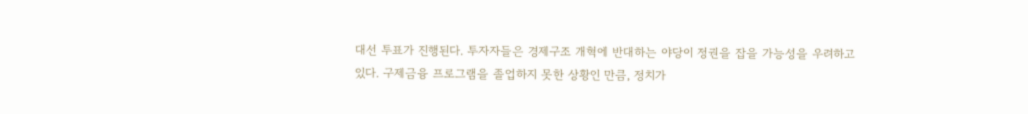대선 투표가 진행된다. 투자자들은 경제구조 개혁에 반대하는 야당이 정권을 잡을 가능성을 우려하고 있다. 구제금융 프로그램을 졸업하지 못한 상황인 만큼, 정치가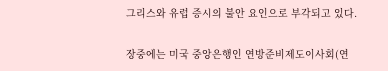그리스와 유럽 증시의 불안 요인으로 부각되고 있다.

장중에는 미국 중앙은행인 연방준비제도이사회(연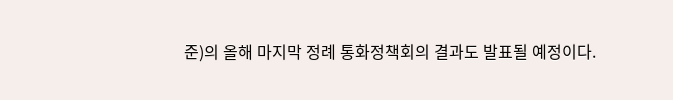준)의 올해 마지막 정례 통화정책회의 결과도 발표될 예정이다.